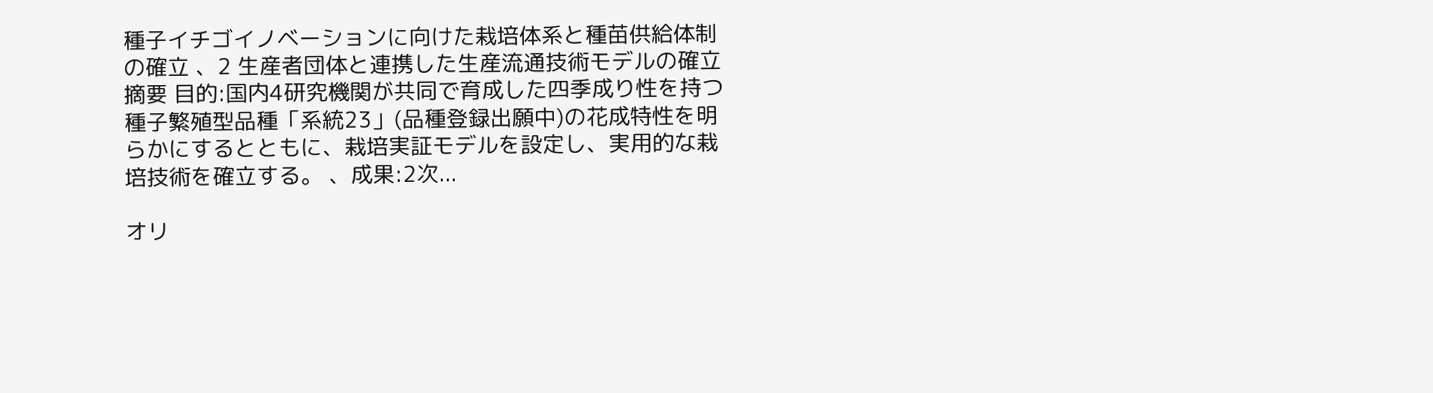種子イチゴイノベーションに向けた栽培体系と種苗供給体制の確立 、2 生産者団体と連携した生産流通技術モデルの確立
摘要 目的:国内4研究機関が共同で育成した四季成り性を持つ種子繁殖型品種「系統23」(品種登録出願中)の花成特性を明らかにするとともに、栽培実証モデルを設定し、実用的な栽培技術を確立する。 、成果:2次...

オリ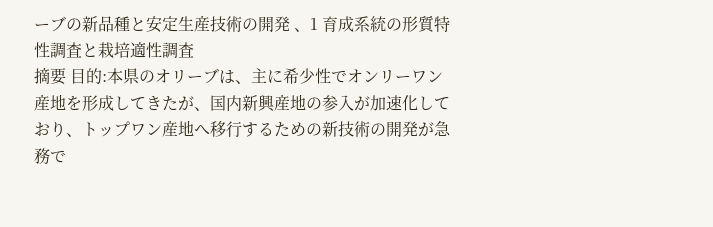ーブの新品種と安定生産技術の開発 、1 育成系統の形質特性調査と栽培適性調査
摘要 目的:本県のオリーブは、主に希少性でオンリーワン産地を形成してきたが、国内新興産地の参入が加速化しており、トップワン産地へ移行するための新技術の開発が急務で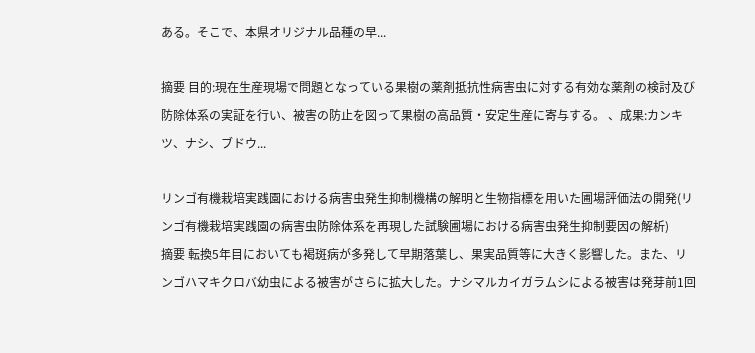ある。そこで、本県オリジナル品種の早...

摘要 目的:現在生産現場で問題となっている果樹の薬剤抵抗性病害虫に対する有効な薬剤の検討及び防除体系の実証を行い、被害の防止を図って果樹の高品質・安定生産に寄与する。 、成果:カンキツ、ナシ、ブドウ...

リンゴ有機栽培実践園における病害虫発生抑制機構の解明と生物指標を用いた圃場評価法の開発(リンゴ有機栽培実践園の病害虫防除体系を再現した試験圃場における病害虫発生抑制要因の解析)
摘要 転換5年目においても褐斑病が多発して早期落葉し、果実品質等に大きく影響した。また、リンゴハマキクロバ幼虫による被害がさらに拡大した。ナシマルカイガラムシによる被害は発芽前1回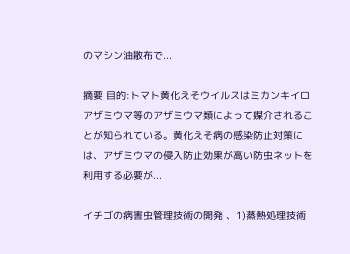のマシン油散布で...

摘要 目的:トマト黄化えそウイルスはミカンキイロアザミウマ等のアザミウマ類によって媒介されることが知られている。黄化えそ病の感染防止対策には、アザミウマの侵入防止効果が高い防虫ネットを利用する必要が...

イチゴの病害虫管理技術の開発 、1)蒸熱処理技術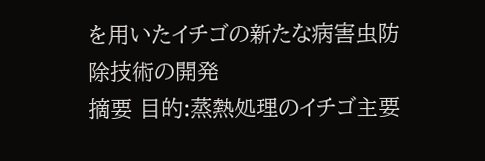を用いたイチゴの新たな病害虫防除技術の開発
摘要 目的:蒸熱処理のイチゴ主要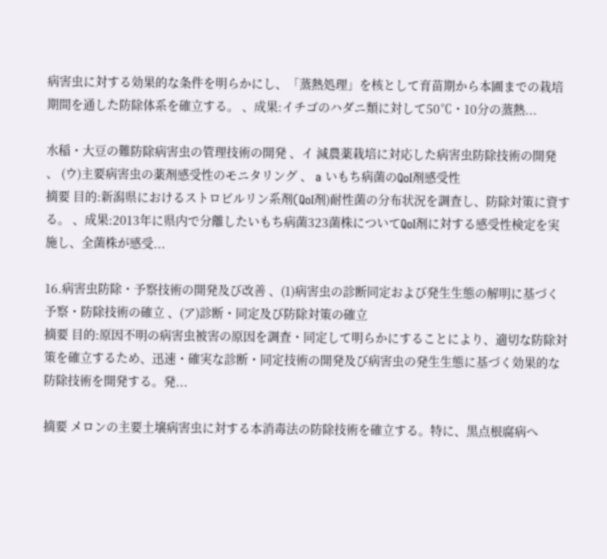病害虫に対する効果的な条件を明らかにし、「蒸熱処理」を核として育苗期から本圃までの栽培期間を通した防除体系を確立する。 、成果:イチゴのハダニ類に対して50℃・10分の蒸熱...

水稲・大豆の難防除病害虫の管理技術の開発 、イ 減農薬栽培に対応した病害虫防除技術の開発 、 (ウ)主要病害虫の薬剤感受性のモニタリング 、 a いもち病菌のQoI剤感受性
摘要 目的:新潟県におけるストロビルリン系剤(QoI剤)耐性菌の分布状況を調査し、防除対策に資する。 、成果:2013年に県内で分離したいもち病菌323菌株についてQoI剤に対する感受性検定を実施し、全菌株が感受...

16.病害虫防除・予察技術の開発及び改善 、(1)病害虫の診断同定および発生生態の解明に基づく予察・防除技術の確立 、(ア)診断・同定及び防除対策の確立
摘要 目的:原因不明の病害虫被害の原因を調査・同定して明らかにすることにより、適切な防除対策を確立するため、迅速・確実な診断・同定技術の開発及び病害虫の発生生態に基づく効果的な防除技術を開発する。発...

摘要 メロンの主要土壌病害虫に対する本消毒法の防除技術を確立する。特に、黒点根腐病へ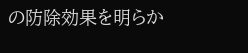の防除効果を明らか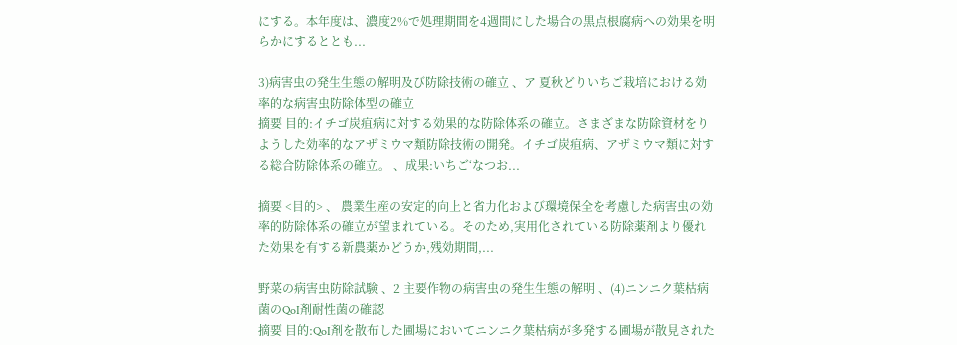にする。本年度は、濃度2%で処理期間を4週間にした場合の黒点根腐病への効果を明らかにするととも...

3)病害虫の発生生態の解明及び防除技術の確立 、ア 夏秋どりいちご栽培における効率的な病害虫防除体型の確立
摘要 目的:イチゴ炭疽病に対する効果的な防除体系の確立。さまざまな防除資材をりようした効率的なアザミウマ類防除技術の開発。イチゴ炭疽病、アザミウマ類に対する総合防除体系の確立。 、成果:いちご‘なつお...

摘要 <目的> 、 農業生産の安定的向上と省力化および環境保全を考慮した病害虫の効率的防除体系の確立が望まれている。そのため,実用化されている防除薬剤より優れた効果を有する新農薬かどうか,残効期間,...

野菜の病害虫防除試験 、2 主要作物の病害虫の発生生態の解明 、(4)ニンニク葉枯病菌のQoI剤耐性菌の確認
摘要 目的:QoI剤を散布した圃場においてニンニク葉枯病が多発する圃場が散見された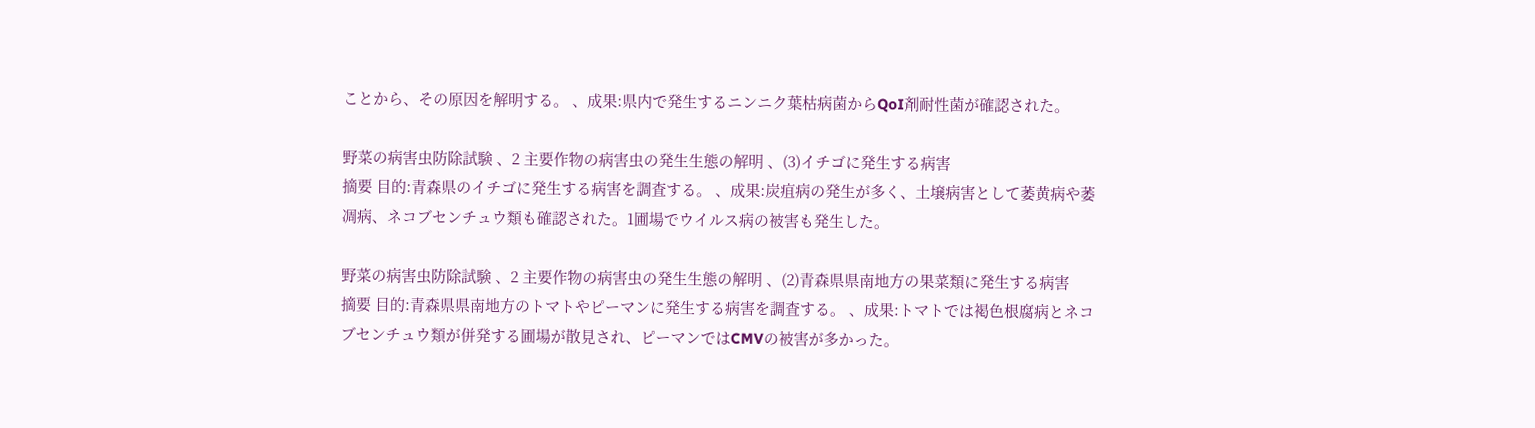ことから、その原因を解明する。 、成果:県内で発生するニンニク葉枯病菌からQoI剤耐性菌が確認された。

野菜の病害虫防除試験 、2 主要作物の病害虫の発生生態の解明 、(3)イチゴに発生する病害
摘要 目的:青森県のイチゴに発生する病害を調査する。 、成果:炭疽病の発生が多く、土壌病害として萎黄病や萎凋病、ネコブセンチュウ類も確認された。1圃場でウイルス病の被害も発生した。

野菜の病害虫防除試験 、2 主要作物の病害虫の発生生態の解明 、(2)青森県県南地方の果菜類に発生する病害
摘要 目的:青森県県南地方のトマトやピーマンに発生する病害を調査する。 、成果:トマトでは褐色根腐病とネコブセンチュウ類が併発する圃場が散見され、ピーマンではCMVの被害が多かった。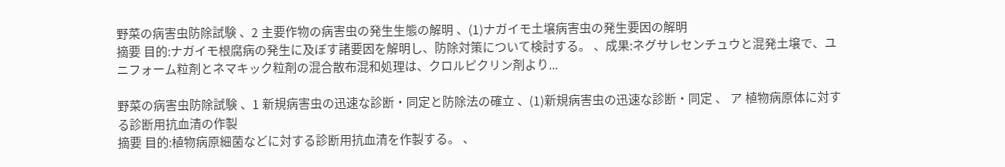野菜の病害虫防除試験 、2 主要作物の病害虫の発生生態の解明 、(1)ナガイモ土壌病害虫の発生要因の解明
摘要 目的:ナガイモ根腐病の発生に及ぼす諸要因を解明し、防除対策について検討する。 、成果:ネグサレセンチュウと混発土壌で、ユニフォーム粒剤とネマキック粒剤の混合散布混和処理は、クロルピクリン剤より...

野菜の病害虫防除試験 、1 新規病害虫の迅速な診断・同定と防除法の確立 、(1)新規病害虫の迅速な診断・同定 、 ア 植物病原体に対する診断用抗血清の作製
摘要 目的:植物病原細菌などに対する診断用抗血清を作製する。 、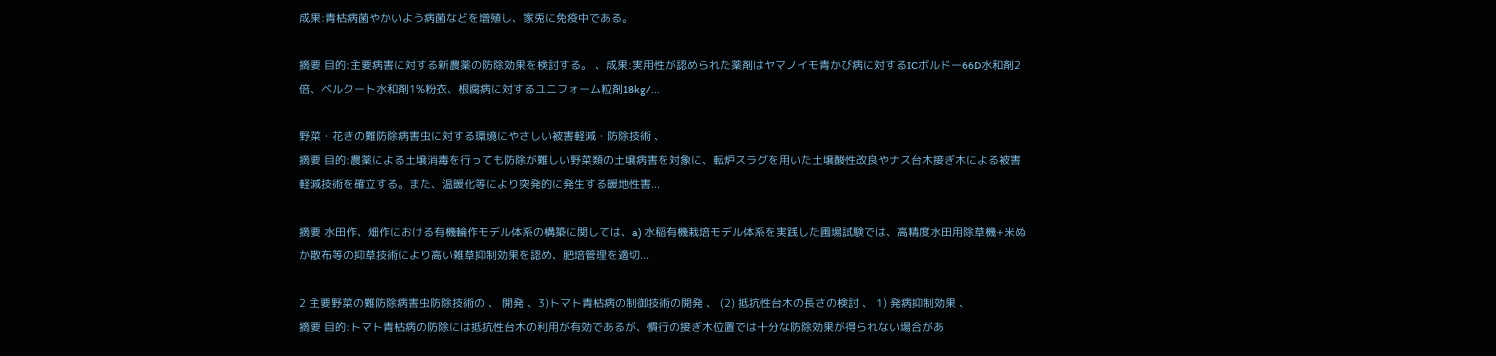成果:青枯病菌やかいよう病菌などを増殖し、家兎に免疫中である。

摘要 目的:主要病害に対する新農薬の防除効果を検討する。 、成果:実用性が認められた薬剤はヤマノイモ青かび病に対するICボルドー66D水和剤2倍、ベルクート水和剤1%粉衣、根腐病に対するユニフォーム粒剤18kg/...

野菜・花きの難防除病害虫に対する環境にやさしい被害軽減・防除技術 、
摘要 目的:農薬による土壌消毒を行っても防除が難しい野菜類の土壌病害を対象に、転炉スラグを用いた土壌酸性改良やナス台木接ぎ木による被害軽減技術を確立する。また、温暖化等により突発的に発生する暖地性害...

摘要 水田作、畑作における有機輪作モデル体系の構築に関しては、a) 水稲有機栽培モデル体系を実践した圃場試験では、高精度水田用除草機+米ぬか散布等の抑草技術により高い雑草抑制効果を認め、肥培管理を適切...

2 主要野菜の難防除病害虫防除技術の 、 開発 、3)トマト青枯病の制御技術の開発 、 (2) 抵抗性台木の長さの検討 、 1) 発病抑制効果 、
摘要 目的:トマト青枯病の防除には抵抗性台木の利用が有効であるが、慣行の接ぎ木位置では十分な防除効果が得られない場合があ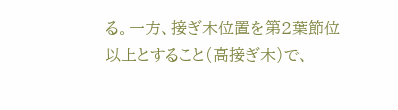る。一方、接ぎ木位置を第2葉節位以上とすること(高接ぎ木)で、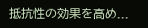抵抗性の効果を高め...